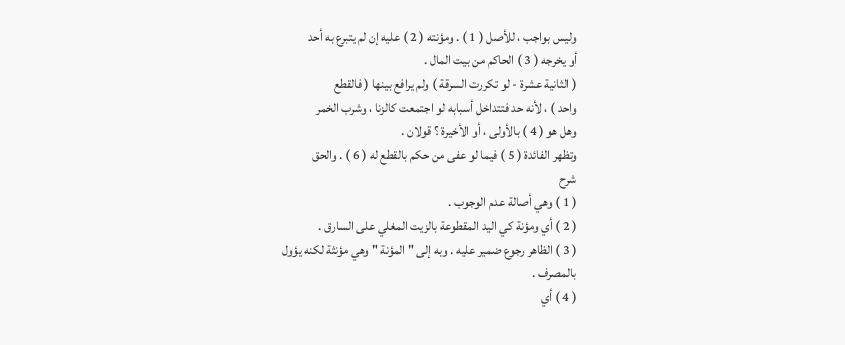وليس بواجب ، للأصل ( 1 ) . ومؤنته ( 2 ) عليه إن لم يتبرع به أحد
أو يخرجه ( 3 ) الحاكم من بيت المال .
( الثانية عشرة - لو تكررت السرقة ) ولم يرافع بينها ( فالقطع
واحد ) ، لأنه حد فتتداخل أسبابه لو اجتمعت كالزنا ، وشرب الخمر
وهل هو ( 4 ) بالأولى ، أو الأخيرة ؟ قولان .
وتظهر الفائدة ( 5 ) فيما لو عفى من حكم بالقطع له ( 6 ) . والحق
شرح
( 1 ) وهي أصالة عدم الوجوب .
( 2 ) أي ومؤنة كي اليد المقطوعة بالزيت المغلي على السارق .
( 3 ) الظاهر رجوع ضمير عليه . وبه إلى " المؤنة " وهي مؤنثة لكنه يؤول
بالمصرف .
( 4 ) أي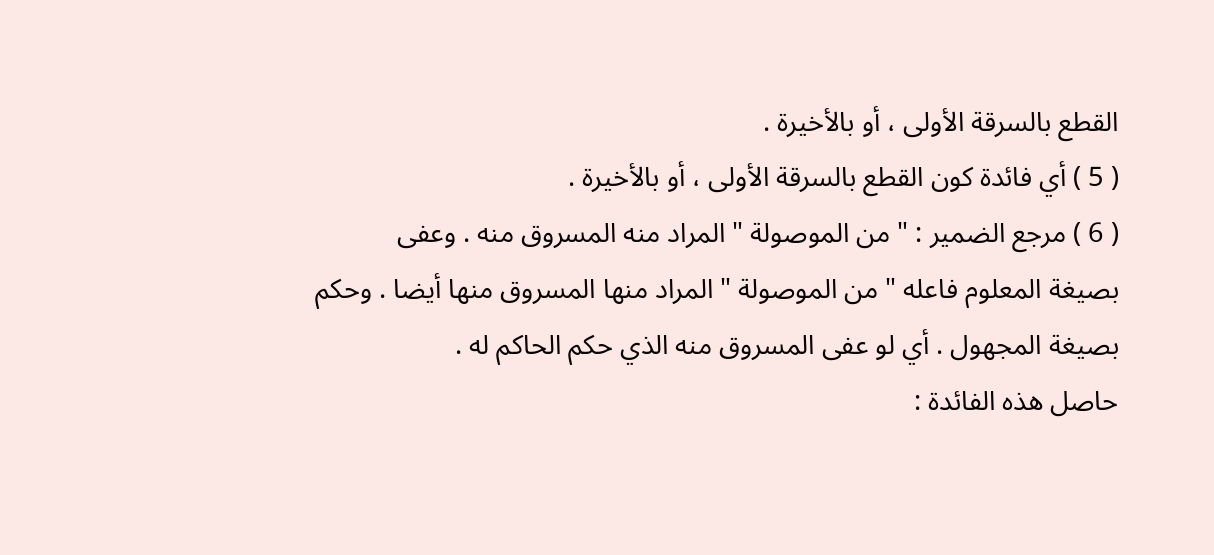القطع بالسرقة الأولى ، أو بالأخيرة .
( 5 ) أي فائدة كون القطع بالسرقة الأولى ، أو بالأخيرة .
( 6 ) مرجع الضمير : " من الموصولة " المراد منه المسروق منه . وعفى
بصيغة المعلوم فاعله " من الموصولة " المراد منها المسروق منها أيضا . وحكم
بصيغة المجهول . أي لو عفى المسروق منه الذي حكم الحاكم له .
حاصل هذه الفائدة :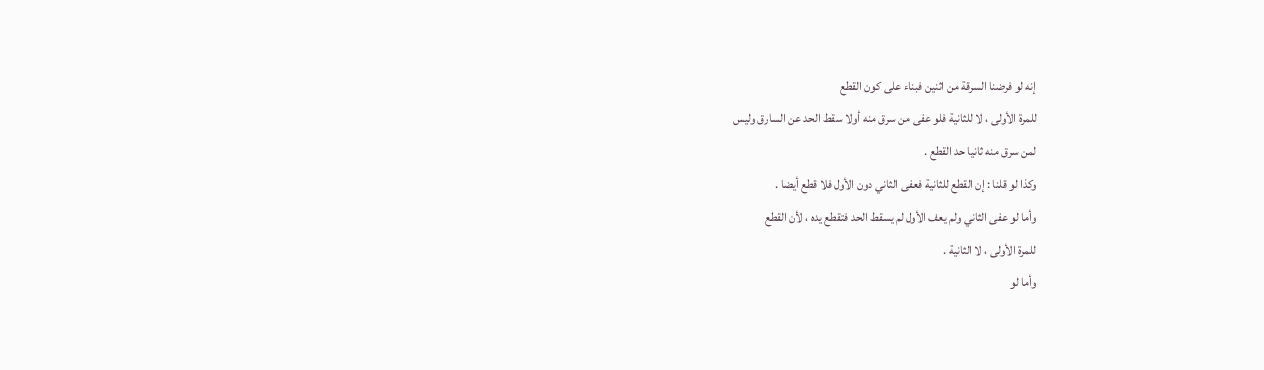إنه لو فرضنا السرقة من اثنين فبناء على كون القطع
للمرة الأولى ، لا للثانية فلو عفى من سرق منه أولا سقط الحد عن السارق وليس
لمن سرق منه ثانيا حد القطع .
وكذا لو قلنا : إن القطع للثانية فعفى الثاني دون الأول فلا قطع أيضا .
وأما لو عفى الثاني ولم يعف الأول لم يسقط الحد فتقطع يده ، لأن القطع
للمرة الأولى ، لا الثانية .
وأما لو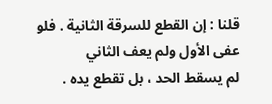قلنا : إن القطع للسرقة الثانية . فلو عفى الأول ولم يعف الثاني
لم يسقط الحد ، بل تقطع يده .